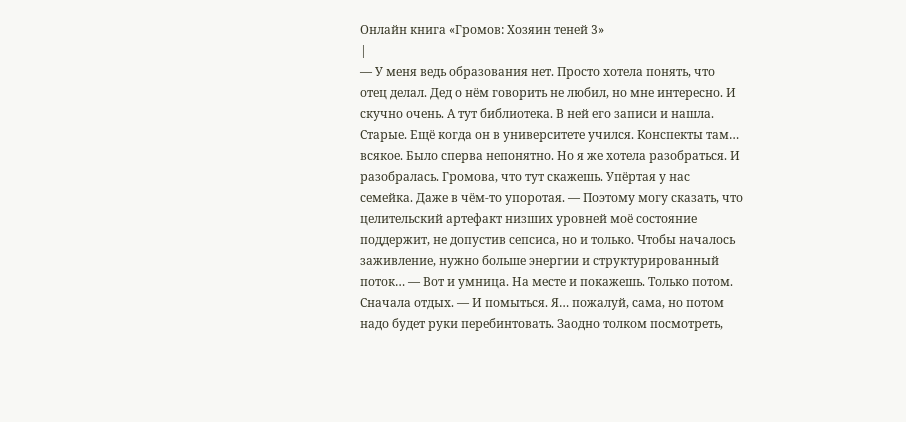Онлайн книга «Громов: Хозяин теней 3»
|
— У меня ведь образования нет. Просто хотела понять, что отец делал. Дед о нём говорить не любил, но мне интересно. И скучно очень. А тут библиотека. В ней его записи и нашла. Старые. Ещё когда он в университете учился. Конспекты там… всякое. Было сперва непонятно. Но я же хотела разобраться. И разобралась. Громова, что тут скажешь. Упёртая у нас семейка. Даже в чём-то упоротая. — Поэтому могу сказать, что целительский артефакт низших уровней моё состояние поддержит, не допустив сепсиса, но и только. Чтобы началось заживление, нужно больше энергии и структурированный поток… — Вот и умница. На месте и покажешь. Только потом. Сначала отдых. — И помыться. Я… пожалуй, сама, но потом надо будет руки перебинтовать. Заодно толком посмотреть,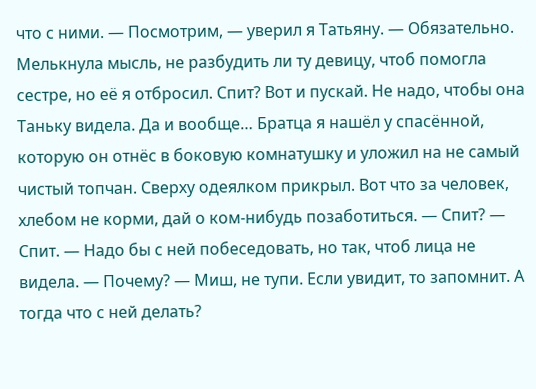что с ними. — Посмотрим, — уверил я Татьяну. — Обязательно. Мелькнула мысль, не разбудить ли ту девицу, чтоб помогла сестре, но её я отбросил. Спит? Вот и пускай. Не надо, чтобы она Таньку видела. Да и вообще… Братца я нашёл у спасённой, которую он отнёс в боковую комнатушку и уложил на не самый чистый топчан. Сверху одеялком прикрыл. Вот что за человек, хлебом не корми, дай о ком-нибудь позаботиться. — Спит? — Спит. — Надо бы с ней побеседовать, но так, чтоб лица не видела. — Почему? — Миш, не тупи. Если увидит, то запомнит. А тогда что с ней делать?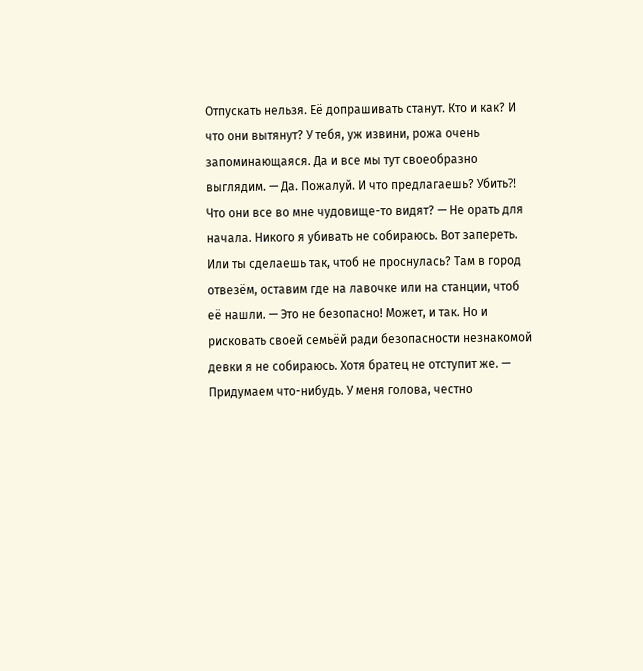Отпускать нельзя. Её допрашивать станут. Кто и как? И что они вытянут? У тебя, уж извини, рожа очень запоминающаяся. Да и все мы тут своеобразно выглядим. — Да. Пожалуй. И что предлагаешь? Убить⁈ Что они все во мне чудовище-то видят? — Не орать для начала. Никого я убивать не собираюсь. Вот запереть. Или ты сделаешь так, чтоб не проснулась? Там в город отвезём, оставим где на лавочке или на станции, чтоб её нашли. — Это не безопасно! Может, и так. Но и рисковать своей семьёй ради безопасности незнакомой девки я не собираюсь. Хотя братец не отступит же. — Придумаем что-нибудь. У меня голова, честно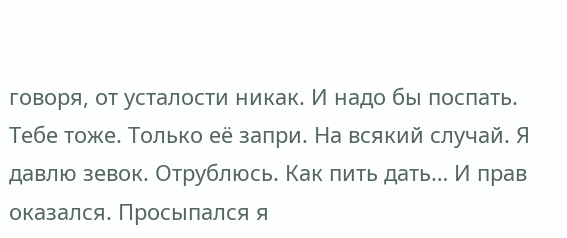говоря, от усталости никак. И надо бы поспать. Тебе тоже. Только её запри. На всякий случай. Я давлю зевок. Отрублюсь. Как пить дать… И прав оказался. Просыпался я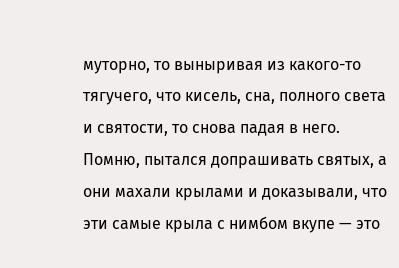муторно, то выныривая из какого-то тягучего, что кисель, сна, полного света и святости, то снова падая в него. Помню, пытался допрашивать святых, а они махали крылами и доказывали, что эти самые крыла с нимбом вкупе — это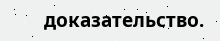доказательство.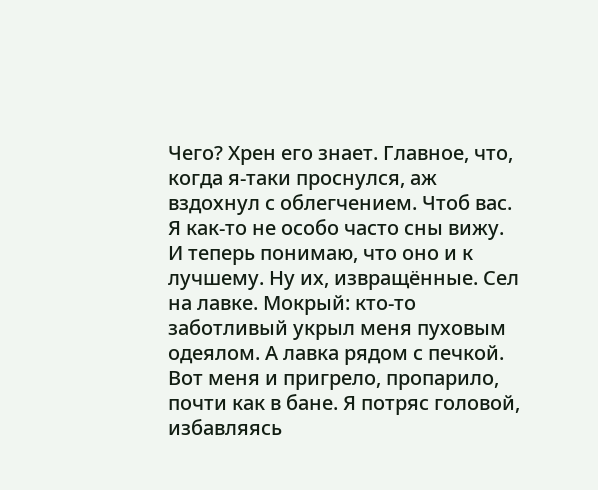Чего? Хрен его знает. Главное, что, когда я-таки проснулся, аж вздохнул с облегчением. Чтоб вас. Я как-то не особо часто сны вижу. И теперь понимаю, что оно и к лучшему. Ну их, извращённые. Сел на лавке. Мокрый: кто-то заботливый укрыл меня пуховым одеялом. А лавка рядом с печкой. Вот меня и пригрело, пропарило, почти как в бане. Я потряс головой, избавляясь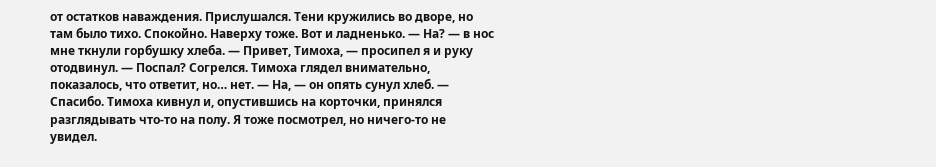от остатков наваждения. Прислушался. Тени кружились во дворе, но там было тихо. Спокойно. Наверху тоже. Вот и ладненько. — На? — в нос мне ткнули горбушку хлеба. — Привет, Тимоха, — просипел я и руку отодвинул. — Поспал? Согрелся. Тимоха глядел внимательно, показалось, что ответит, но… нет. — На, — он опять сунул хлеб. — Спасибо. Тимоха кивнул и, опустившись на корточки, принялся разглядывать что-то на полу. Я тоже посмотрел, но ничего-то не увидел.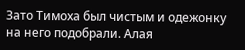Зато Тимоха был чистым и одежонку на него подобрали. Алая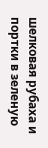шелковая рубаха и портки в зеленую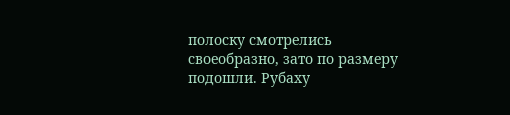полоску смотрелись своеобразно, зато по размеру подошли. Рубаху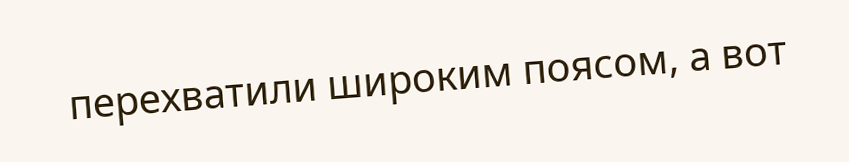перехватили широким поясом, а вот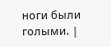ноги были голыми. |